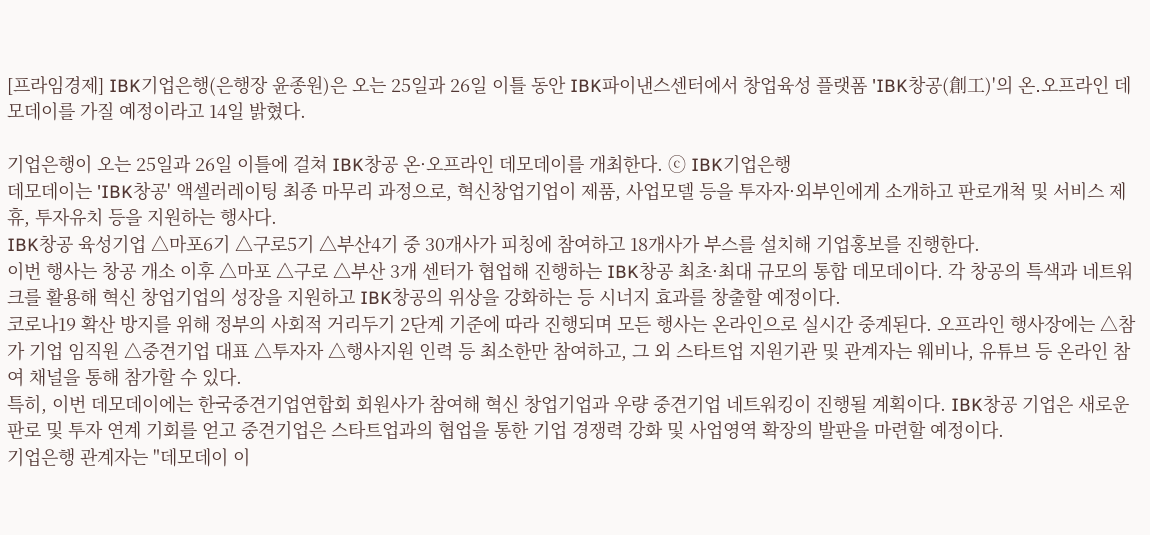[프라임경제] IBK기업은행(은행장 윤종원)은 오는 25일과 26일 이틀 동안 IBK파이낸스센터에서 창업육성 플랫폼 'IBK창공(創工)'의 온․오프라인 데모데이를 가질 예정이라고 14일 밝혔다.

기업은행이 오는 25일과 26일 이틀에 걸쳐 IBK창공 온·오프라인 데모데이를 개최한다. ⓒ IBK기업은행
데모데이는 'IBK창공' 액셀러레이팅 최종 마무리 과정으로, 혁신창업기업이 제품, 사업모델 등을 투자자·외부인에게 소개하고 판로개척 및 서비스 제휴, 투자유치 등을 지원하는 행사다.
IBK창공 육성기업 △마포6기 △구로5기 △부산4기 중 30개사가 피칭에 참여하고 18개사가 부스를 설치해 기업홍보를 진행한다.
이번 행사는 창공 개소 이후 △마포 △구로 △부산 3개 센터가 협업해 진행하는 IBK창공 최초·최대 규모의 통합 데모데이다. 각 창공의 특색과 네트워크를 활용해 혁신 창업기업의 성장을 지원하고 IBK창공의 위상을 강화하는 등 시너지 효과를 창출할 예정이다.
코로나19 확산 방지를 위해 정부의 사회적 거리두기 2단계 기준에 따라 진행되며 모든 행사는 온라인으로 실시간 중계된다. 오프라인 행사장에는 △참가 기업 임직원 △중견기업 대표 △투자자 △행사지원 인력 등 최소한만 참여하고, 그 외 스타트업 지원기관 및 관계자는 웨비나, 유튜브 등 온라인 참여 채널을 통해 참가할 수 있다.
특히, 이번 데모데이에는 한국중견기업연합회 회원사가 참여해 혁신 창업기업과 우량 중견기업 네트워킹이 진행될 계획이다. IBK창공 기업은 새로운 판로 및 투자 연계 기회를 얻고 중견기업은 스타트업과의 협업을 통한 기업 경쟁력 강화 및 사업영역 확장의 발판을 마련할 예정이다.
기업은행 관계자는 "데모데이 이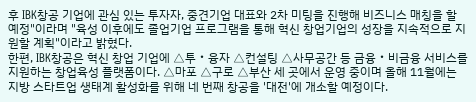후 IBK창공 기업에 관심 있는 투자자, 중견기업 대표와 2차 미팅을 진행해 비즈니스 매칭을 할 예정"이라며 "육성 이후에도 졸업기업 프로그램을 통해 혁신 창업기업의 성장을 지속적으로 지원할 계획"이라고 밝혔다.
한편, IBK창공은 혁신 창업 기업에 △투‧융자 △컨설팅 △사무공간 등 금융‧비금융 서비스를 지원하는 창업육성 플랫폼이다. △마포 △구로 △부산 세 곳에서 운영 중이며 올해 11월에는 지방 스타트업 생태계 활성화를 위해 네 번째 창공을 '대전'에 개소할 예정이다.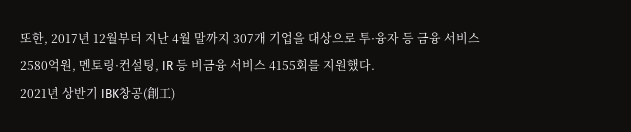또한, 2017년 12월부터 지난 4월 말까지 307개 기업을 대상으로 투·융자 등 금융 서비스 2580억원, 멘토링·컨설팅, IR 등 비금융 서비스 4155회를 지원했다.
2021년 상반기 IBK창공(創工)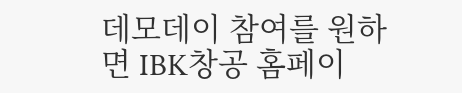데모데이 참여를 원하면 IBK창공 홈페이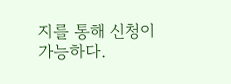지를 통해 신청이 가능하다.